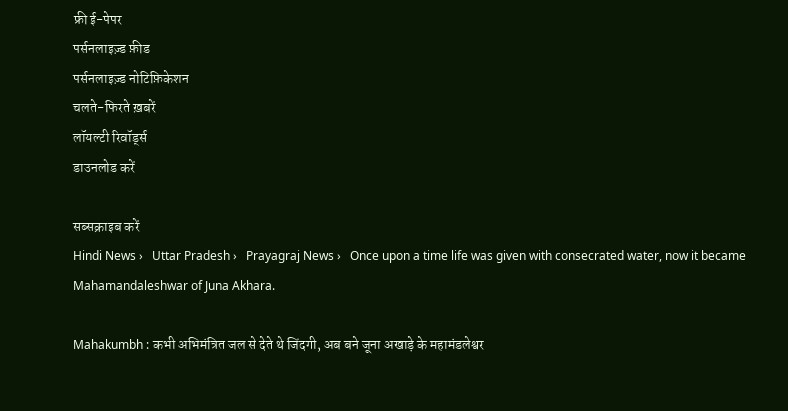फ्री ई-पेपर
पर्सनलाइज़्ड फ़ीड
पर्सनलाइज़्ड नोटिफ़िकेशन
चलते-फिरते ख़बरें
लॉयल्टी रिवॉर्ड्स
डाउनलोड करें

सब्सक्राइब करें
Hindi News ›   Uttar Pradesh ›   Prayagraj News ›   Once upon a time life was given with consecrated water, now it became Mahamandaleshwar of Juna Akhara.

Mahakumbh : कभी अभिमंत्रित जल से देते थे जिंदगी, अब बने जूना अखाड़े के महामंडलेश्वर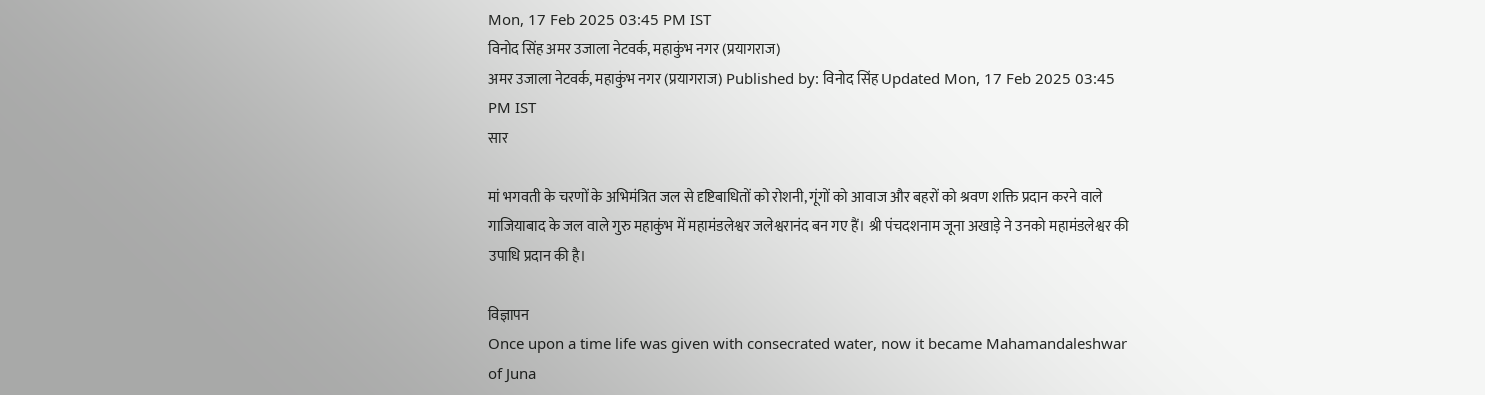Mon, 17 Feb 2025 03:45 PM IST
विनोद सिंह अमर उजाला नेटवर्क, महाकुंभ नगर (प्रयागराज)
अमर उजाला नेटवर्क, महाकुंभ नगर (प्रयागराज) Published by: विनोद सिंह Updated Mon, 17 Feb 2025 03:45 PM IST
सार

मां भगवती के चरणों के अभिमंत्रित जल से दृष्टिबाधितों को रोशनी, गूंगों को आवाज और बहरों को श्रवण शक्ति प्रदान करने वाले गाजियाबाद के जल वाले गुरु महाकुंभ में महामंडलेश्वर जलेश्वरानंद बन गए हैं। श्री पंचदशनाम जूना अखाड़े ने उनको महामंडलेश्वर की उपाधि प्रदान की है।

विज्ञापन
Once upon a time life was given with consecrated water, now it became Mahamandaleshwar of Juna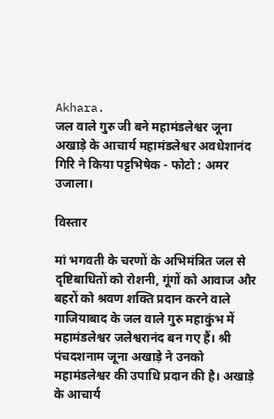Akhara.
जल वाले गुरु जी बने महामंडलेश्वर जूना अखाड़े के आचार्य महामंडलेश्वर अवधेशानंद गिरि ने किया पट्टभिषेक - फोटो : अमर उजाला।

विस्तार

मां भगवती के चरणों के अभिमंत्रित जल से दृष्टिबाधितों को रोशनी, गूंगों को आवाज और बहरों को श्रवण शक्ति प्रदान करने वाले गाजियाबाद के जल वाले गुरु महाकुंभ में महामंडलेश्वर जलेश्वरानंद बन गए हैं। श्री पंचदशनाम जूना अखाड़े ने उनको महामंडलेश्वर की उपाधि प्रदान की है। अखाड़े के आचार्य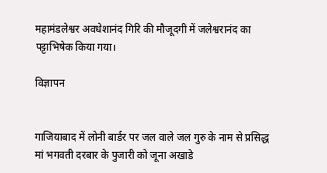महामंडलेश्वर अवधेशानंद गिरि की मौजूदगी में जलेश्वरानंद का पट्टाभिषेक किया गया।

विज्ञापन


गाजियाबाद में लोनी बार्डर पर जल वाले जल गुरु के नाम से प्रसिद्ध मां भगवती दरबार के पुजारी को जूना अखाडे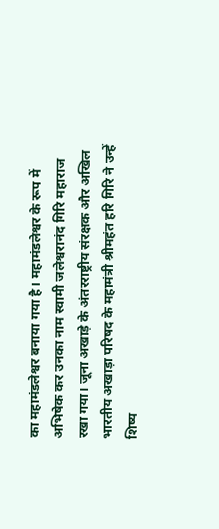का महामंडलेश्वर बनाया गया है। महामंडलेश्वर के रूप में अभिषेक कर उनका नाम स्वामी जलेश्वरानंद गिरि महाराज रखा गया। जूना अखाड़े के अंतरराष्ट्रीय संरक्षक और अखिल भारतीय अखाड़ा परिषद के महामंत्री श्रीमहंत हरि गिरि ने उन्हें शिष्य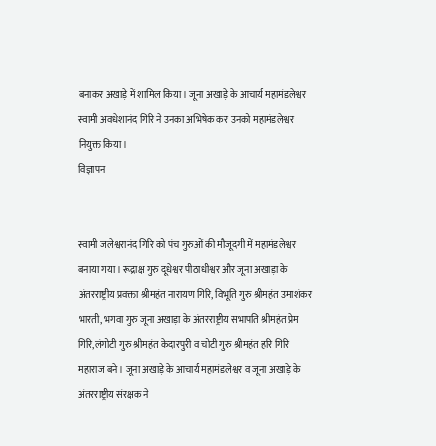बनाकर अखाड़े में शामिल किया। जूना अखाड़े के आचार्य महामंडलेश्वर स्वामी अवधेशानंद गिरि ने उनका अभिषेक कर उनको महामंडलेश्वर नियुक्त किया।
विज्ञापन


स्वामी जलेश्वरानंद गिरि को पंच गुरुओं की मौजूदगी में महामंडलेश्वर बनाया गया। रूद्राक्ष गुरु दूधेश्वर पीठाधीश्वर और जूना अखाड़ा के अंतरराष्ट्रीय प्रवक्ता श्रीमहंत नारायण गिरि, विभूति गुरु श्रीमहंत उमाशंकर भारती, भगवा गुरु जूना अखाड़ा के अंतरराष्ट्रीय सभापति श्रीमहंत प्रेम गिरि,लंगोटी गुरु श्रीमहंत केदारपुरी व चोटी गुरु श्रीमहंत हरि गिरि महाराज बने। जूना अखाड़े के आचार्य महामंडलेश्वर व जूना अखाड़े के अंतरराष्ट्रीय संरक्षक ने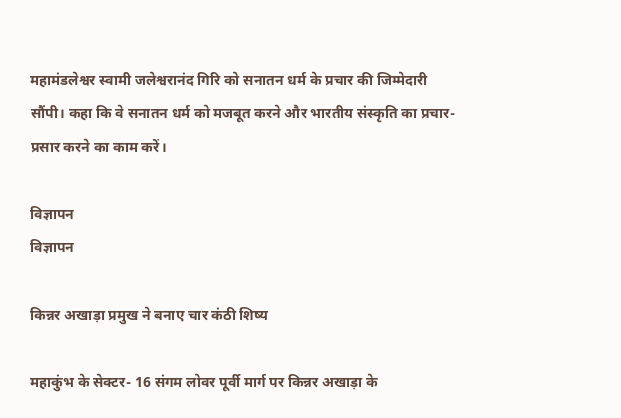महामंडलेश्वर स्वामी जलेश्वरानंद गिरि को सनातन धर्म के प्रचार की जिम्मेदारी सौंपी। कहा कि वे सनातन धर्म को मजबूत करने और भारतीय संस्कृति का प्रचार-प्रसार करने का काम करें।

विज्ञापन
विज्ञापन

किन्नर अखाड़ा प्रमुख ने बनाए चार कंठी शिष्य

महाकुंभ के सेक्टर- 16 संगम लोवर पूर्वी मार्ग पर किन्नर अखाड़ा के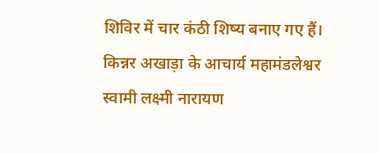शिविर में चार कंठी शिष्य बनाए गए हैं। किन्नर अखाड़ा के आचार्य महामंडलेश्वर स्वामी लक्ष्मी नारायण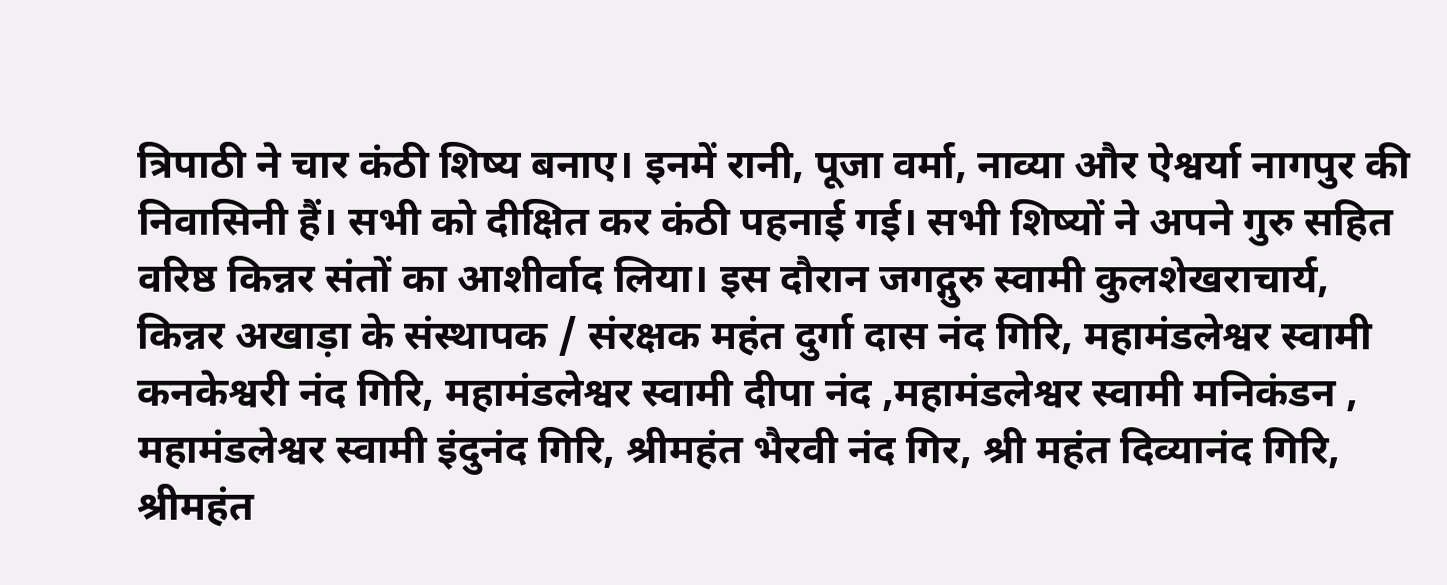त्रिपाठी ने चार कंठी शिष्य बनाए। इनमें रानी, पूजा वर्मा, नाव्या और ऐश्वर्या नागपुर की निवासिनी हैं। सभी को दीक्षित कर कंठी पहनाई गई। सभी शिष्यों ने अपने गुरु सहित वरिष्ठ किन्नर संतों का आशीर्वाद लिया। इस दौरान जगद्गुरु स्वामी कुलशेखराचार्य, किन्नर अखाड़ा के संस्थापक / संरक्षक महंत दुर्गा दास नंद गिरि, महामंडलेश्वर स्वामी कनकेश्वरी नंद गिरि, महामंडलेश्वर स्वामी दीपा नंद ,महामंडलेश्वर स्वामी मनिकंडन , महामंडलेश्वर स्वामी इंदुनंद गिरि, श्रीमहंत भैरवी नंद गिर, श्री महंत दिव्यानंद गिरि, श्रीमहंत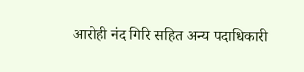आरोही नंद गिरि सहित अन्य पदाधिकारी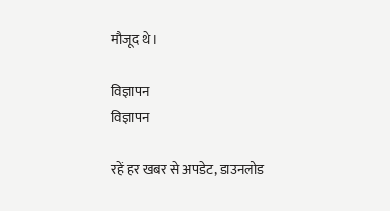मौजूद थे।

विज्ञापन
विज्ञापन

रहें हर खबर से अपडेट, डाउनलोड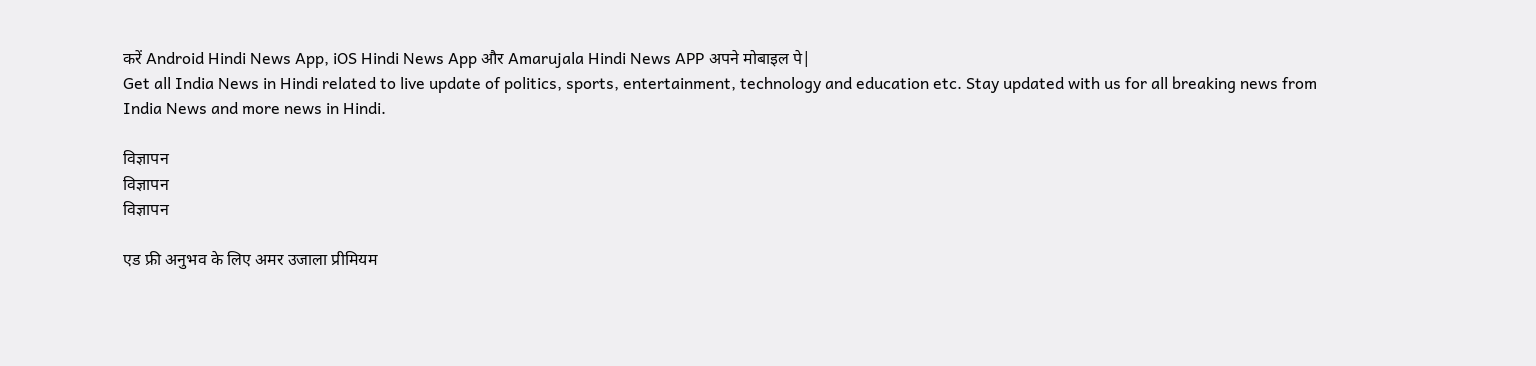करें Android Hindi News App, iOS Hindi News App और Amarujala Hindi News APP अपने मोबाइल पे|
Get all India News in Hindi related to live update of politics, sports, entertainment, technology and education etc. Stay updated with us for all breaking news from India News and more news in Hindi.

विज्ञापन
विज्ञापन
विज्ञापन

एड फ्री अनुभव के लिए अमर उजाला प्रीमियम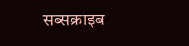सब्सक्राइब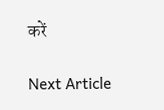करें

Next Article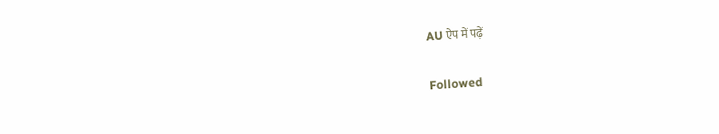AU ऐप में पढ़ें

Followed